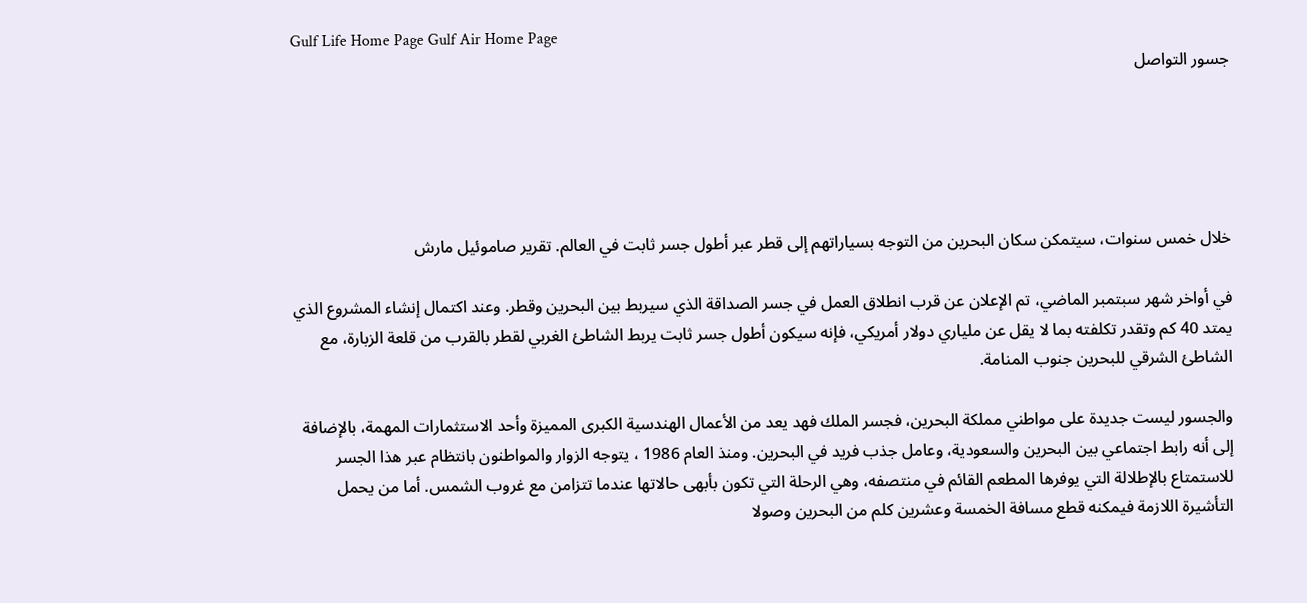Gulf Life Home Page Gulf Air Home Page
جسور التواصل





خلال خمس سنوات، سيتمكن سكان البحرين من التوجه بسياراتهم إلى قطر عبر أطول جسر ثابت في العالم. تقرير صاموئيل مارش

في أواخر شهر سبتمبر الماضي، تم الإعلان عن قرب انطلاق العمل في جسر الصداقة الذي سيربط بين البحرين وقطر. وعند اكتمال إنشاء المشروع الذي يمتد 40 كم وتقدر تكلفته بما لا يقل عن ملياري دولار أمريكي، فإنه سيكون أطول جسر ثابت يربط الشاطئ الغربي لقطر بالقرب من قلعة الزبارة، مع الشاطئ الشرقي للبحرين جنوب المنامة.

والجسور ليست جديدة على مواطني مملكة البحرين، فجسر الملك فهد يعد من الأعمال الهندسية الكبرى المميزة وأحد الاستثمارات المهمة، بالإضافة إلى أنه رابط اجتماعي بين البحرين والسعودية، وعامل جذب فريد في البحرين. ومنذ العام 1986 ، يتوجه الزوار والمواطنون بانتظام عبر هذا الجسر للاستمتاع بالإطلالة التي يوفرها المطعم القائم في منتصفه، وهي الرحلة التي تكون بأبهى حالاتها عندما تتزامن مع غروب الشمس. أما من يحمل التأشيرة اللازمة فيمكنه قطع مسافة الخمسة وعشرين كلم من البحرين وصولا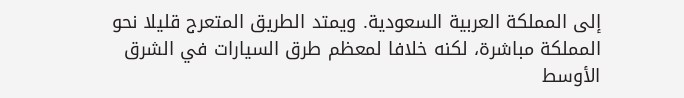إلى المملكة العربية السعودية. ويمتد الطريق المتعرج قليلا نحو المملكة مباشرة، لكنه خلافا لمعظم طرق السيارات في الشرق الأوسط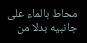محاط بالماء على جانبيه بدلا من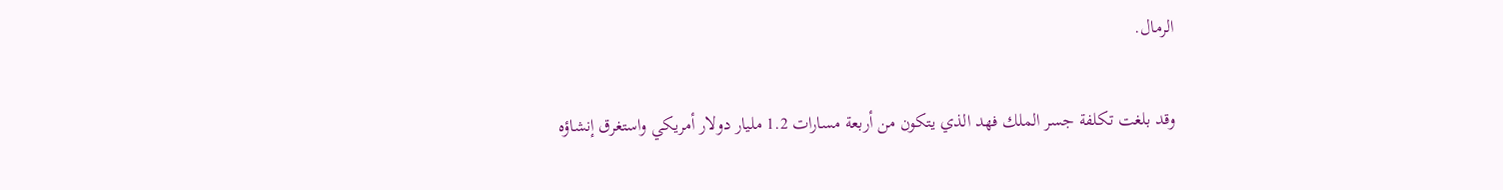الرمال.

وقد بلغت تكلفة جسر الملك فهد الذي يتكون من أربعة مسارات 1.2 مليار دولار أمريكي واستغرق إنشاؤه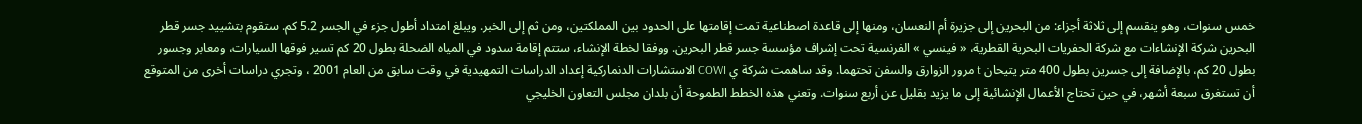خمس سنوات، وهو ينقسم إلى ثلاثة أجزاء: من البحرين إلى جزيرة أم النعسان، ومنها إلى قاعدة اصطناعية تمت إقامتها على الحدود بين المملكتين، ومن ثم إلى الخبر. ويبلغ امتداد أطول جزء في الجسر 5.2 كم. ستقوم بتشييد جسر قطر البحرين شركة الإنشاءات مع شركة الحفريات البحرية القطرية، « فينسي » الفرنسية تحت إشراف مؤسسة جسر قطر البحرين. ووفقا لخطة الإنشاء، ستتم إقامة سدود في المياه الضحلة بطول 20 كم تسير فوقها السيارات، ومعابر وجسور بطول 20 كم، بالإضافة إلى جسرين بطول 400 متر يتيحان t مرور الزوارق والسفن تحتهما. وقد ساهمت شركة ي COWI الاستشارات الدنماركية إعداد الدراسات التمهيدية في وقت سابق من العام 2001 ، وتجري دراسات أخرى من المتوقع أن تستغرق سبعة أشهر، في حين تحتاج الأعمال الإنشائية إلى ما يزيد بقليل عن أربع سنوات. وتعني هذه الخطط الطموحة أن بلدان مجلس التعاون الخليجي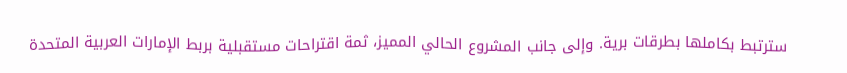سترتبط بكاملها بطرقات برية. وإلى جانب المشروع الحالي المميز، ثمة اقتراحات مستقبلية بربط الإمارات العربية المتحدة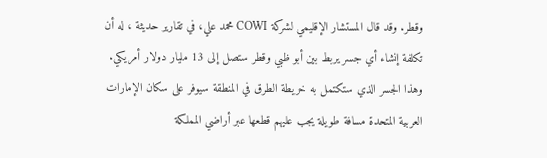وقطر. وقد قال المستشار الإقليمي لشركة COWI محمد علي، في تقارير حديثة ، له أن تكلفة إنشاء أي جسر يربط بين أبو ظبي وقطر ستصل إلى 13 مليار دولار أمريكي. وهذا الجسر الذي ستكتمل به خريطة الطرق في المنطقة سيوفر على سكان الإمارات العربية المتحدة مسافة طويلة يجب عليهم قطعها عبر أراضي المملكة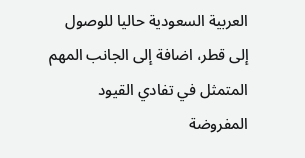العربية السعودية حاليا للوصول إلى قطر، اضافة إلى الجانب المهم المتمثل في تفادي القيود المفروضة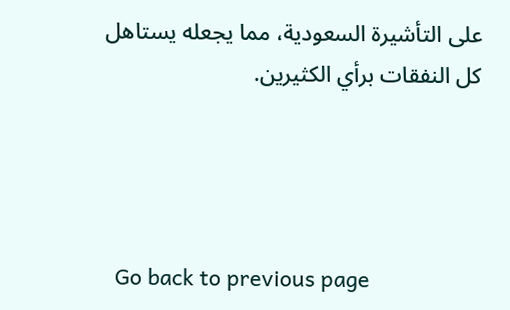على التأشيرة السعودية، مما يجعله يستاهل كل النفقات برأي الكثيرين.




  Go back to previous page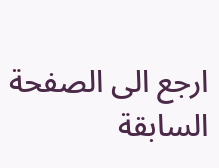ارجع الى الصفحة السابقة